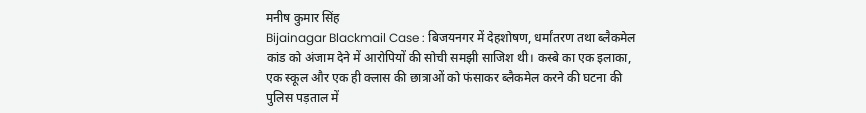मनीष कुमार सिंह
Bijainagar Blackmail Case : बिजयनगर में देहशोषण, धर्मांतरण तथा ब्लैकमेल कांड को अंजाम देने में आरोपियों की सोची समझी साजिश थी। कस्बे का एक इलाका, एक स्कूल और एक ही क्लास की छात्राओं को फंसाकर ब्लैकमेल करने की घटना की पुलिस पड़ताल में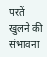परतें खुलने की संभावना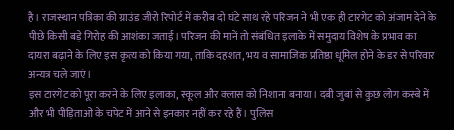है। राजस्थान पत्रिका की ग्राउंड जीरो रिपोर्ट में करीब दो घंटे साथ रहे परिजन ने भी एक ही टारगेट को अंजाम देने के पीछे किसी बड़े गिरोह की आशंका जताई। परिजन की मानें तो संबंधित इलाके में समुदाय विशेष के प्रभाव का दायरा बढ़ाने के लिए इस कृत्य को किया गया, ताकि दहशत, भय व सामाजिक प्रतिष्ठा धूमिल होने के डर से परिवार अन्यत्र चले जाएं।
इस टारगेट को पूरा करने के लिए इलाका, स्कूल और क्लास को निशाना बनाया। दबी जुबां से कुछ लोग कस्बे में और भी पीड़िताओं के चपेट में आने से इनकार नहीं कर रहे हैं। पुलिस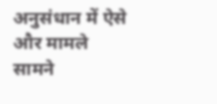अनुसंधान में ऐसे और मामले सामने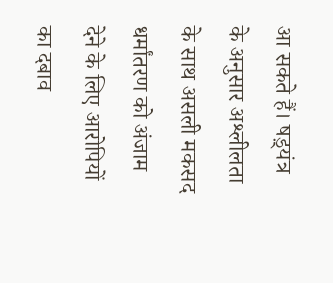आ सकते हैं। षड़्यंत्र के अनुसार अश्लीलता के साथ असली मकसद धर्मांतरण को अंजाम देने के लिए आरोपियों का दबाव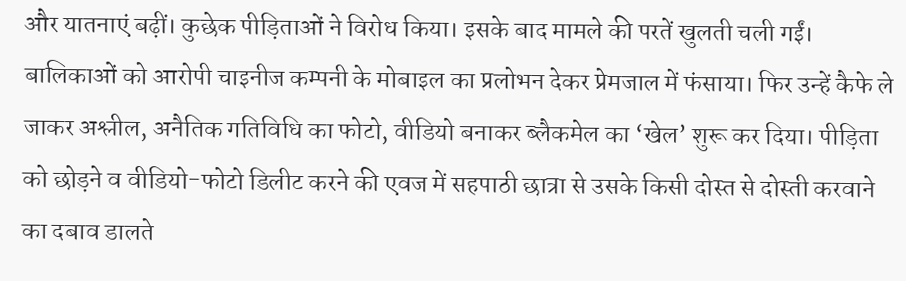और यातनाएं बढ़ीं। कुछेक पीड़िताओं ने विरोध किया। इसके बाद मामले की परतें खुलती चली गईं।
बालिकाओं को आरोपी चाइनीज कम्पनी के मोबाइल का प्रलोभन देकर प्रेमजाल में फंसाया। फिर उन्हें कैफे ले जाकर अश्लील, अनैतिक गतिविधि का फोटो, वीडियो बनाकर ब्लैकमेल का ‘खेल’ शुरू कर दिया। पीड़िता को छोड़ने व वीडियो-फोटो डिलीट करने की एवज में सहपाठी छात्रा से उसके किसी दोस्त से दोस्ती करवाने का दबाव डालते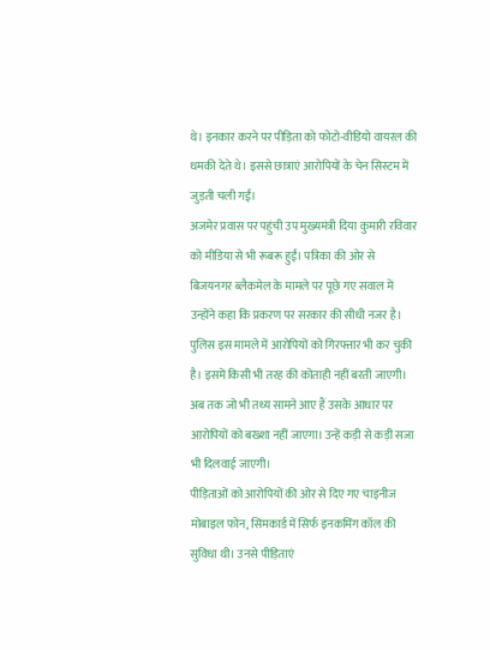थे। इनकार करने पर पीड़िता को फोटो-वीडियो वायरल की धमकी देते थे। इससे छात्राएं आरोपियों के चेन सिस्टम में जुड़ती चली गईं।
अजमेर प्रवास पर पहुंची उप मुख्यमंत्री दिया कुमारी रविवार को मीडिया से भी रूबरू हुईं। पत्रिका की ओर से बिजयनगर ब्लैकमेल के मामले पर पूछे गए सवाल में उन्होंने कहा कि प्रकरण पर सरकार की सीधी नजर है। पुलिस इस मामले में आरोपियों को गिरफ्तार भी कर चुकी है। इसमें किसी भी तरह की कोताही नहीं बरती जाएगी। अब तक जो भी तथ्य सामने आए हैं उसके आधार पर आरोपियों को बख्शा नहीं जाएगा। उन्हें कड़ी से कड़ी सजा भी दिलवाई जाएगी।
पीड़िताओं को आरोपियों की ओर से दिए गए चाइनीज मोबाइल फोन, सिमकार्ड में सिर्फ इनकमिंग कॉल की सुविधा थी। उनसे पीड़िताएं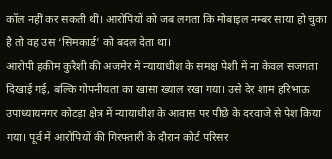कॉल नहीं कर सकती थीं। आरोपियों को जब लगता कि मोबाइल नम्बर साया हो चुका है तो वह उस ‘सिमकार्ड’ को बदल देता था।
आरोपी हकीम कुरैशी की अजमेर में न्यायाधीश के समक्ष पेशी में ना केवल सजगता दिखाई गई, बल्कि गोपनीयता का खासा ख्याल रखा गया। उसे देर शाम हरिभाऊ उपाध्यायनगर कोटड़ा क्षेत्र में न्यायाधीश के आवास पर पीछे के दरवाजे से पेश किया गया। पूर्व में आरोपियों की गिरफ्तारी के दौरान कोर्ट परिसर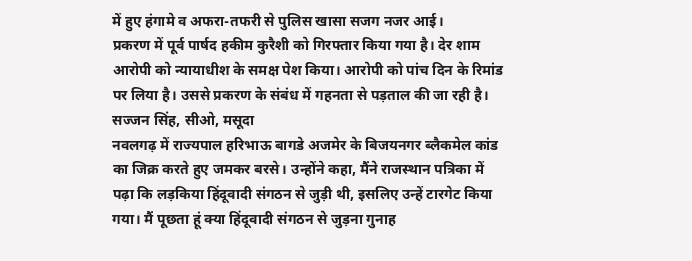में हुए हंगामे व अफरा-तफरी से पुलिस खासा सजग नजर आई।
प्रकरण में पूर्व पार्षद हकीम कुरैशी को गिरफ्तार किया गया है। देर शाम आरोपी को न्यायाधीश के समक्ष पेश किया। आरोपी को पांच दिन के रिमांड पर लिया है। उससे प्रकरण के संबंध में गहनता से पड़ताल की जा रही है।
सज्जन सिंह, सीओ, मसूदा
नवलगढ़ में राज्यपाल हरिभाऊ बागडे अजमेर के बिजयनगर ब्लैकमेल कांड का जिक्र करते हुए जमकर बरसे। उन्होंने कहा, मैंने राजस्थान पत्रिका में पढ़ा कि लड़किया हिंदूवादी संगठन से जुड़ी थी, इसलिए उन्हें टारगेट किया गया। मैं पूछता हूं क्या हिंदूवादी संगठन से जुड़ना गुनाह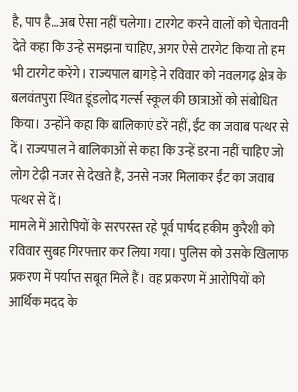है, पाप है…अब ऐसा नहीं चलेगा। टारगेट करने वालों को चेतावनी देते कहा कि उन्हे समझना चाहिए, अगर ऐसे टारगेट किया तो हम भी टारगेट करेंगे। राज्यपाल बागड़े ने रविवार को नवलगढ़ क्षेत्र के बलवंतपुरा स्थित डूंडलोद गर्ल्स स्कूल की छात्राओं को संबोधित किया। उन्होंने कहा कि बालिकाएं डरें नहीं, ईंट का जवाब पत्थर से दें। राज्यपाल ने बालिकाओं से कहा कि उन्हें डरना नहीं चाहिए जो लोग टेढ़ी नजर से देखते हैं, उनसे नजर मिलाकर ईंट का जवाब पत्थर से दें।
मामले में आरोपियों के सरपरस्त रहे पूर्व पार्षद हकीम कुरैशी को रविवार सुबह गिरफ्तार कर लिया गया। पुलिस को उसके खिलाफ प्रकरण में पर्याप्त सबूत मिले हैं। वह प्रकरण में आरोपियों को आर्थिक मदद के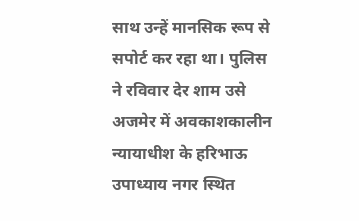साथ उन्हें मानसिक रूप से सपोर्ट कर रहा था। पुलिस ने रविवार देर शाम उसे अजमेर में अवकाशकालीन न्यायाधीश के हरिभाऊ उपाध्याय नगर स्थित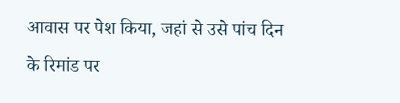आवास पर पेश किया, जहां से उसे पांच दिन के रिमांड पर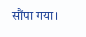सौंपा गया।